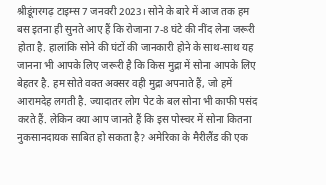श्रीडूंगरगढ़ टाइम्स 7 जनवरी 2023। सोने के बारे में आज तक हम बस इतना ही सुनते आए हैं कि रोजाना 7-8 घंटे की नींद लेना जरूरी होता है. हालांकि सोने की घंटों की जानकारी होने के साथ-साथ यह जानना भी आपके लिए जरूरी है कि किस मुद्रा में सोना आपके लिए बेहतर है. हम सोते वक्त अक्सर वही मुद्रा अपनाते हैं, जो हमें आरामदेह लगती है. ज्यादातर लोग पेट के बल सोना भी काफी पसंद करते हैं. लेकिन क्या आप जानते हैं कि इस पोस्चर में सोना कितना नुकसानदायक साबित हो सकता है? अमेरिका के मैरीलैंड की एक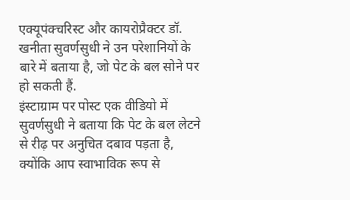एक्यूपंक्चरिस्ट और कायरोप्रैक्टर डॉ. खनीता सुवर्णसुधी ने उन परेशानियों के बारे में बताया है, जो पेट के बल सोने पर हो सकती हैं.
इंस्टाग्राम पर पोस्ट एक वीडियो में सुवर्णसुधी ने बताया कि पेट के बल लेटने से रीढ़ पर अनुचित दबाव पड़ता है, क्योंकि आप स्वाभाविक रूप से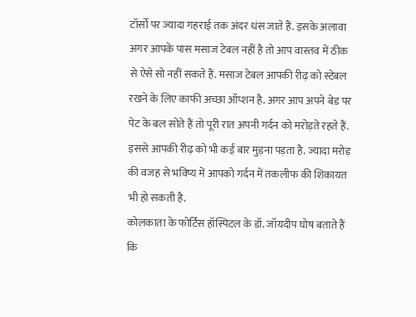टॉर्सो पर ज्यादा गहराई तक अंदर धंस जाते हैं. इसके अलावा अगर आपके पास मसाज टेबल नहीं है तो आप वास्तव में ठीक से ऐसे सो नहीं सकते हैं. मसाज टेबल आपकी रीढ़ को स्टेबल रखने के लिए काफी अच्छा ऑप्शन है. अगर आप अपने बेड पर पेट के बल सोते हैं तो पूरी रात अपनी गर्दन को मरोड़ते रहते हैं. इससे आपकी रीढ़ को भी कई बार मुड़ना पड़ता है. ज्यादा मरोड़ की वजह से भविष्य में आपको गर्दन में तकलीफ की शिकायत भी हो सकती है.
कोलकाता के फोर्टिस हॉस्पिटल के डॉ. जॉयदीप घोष बताते हैं कि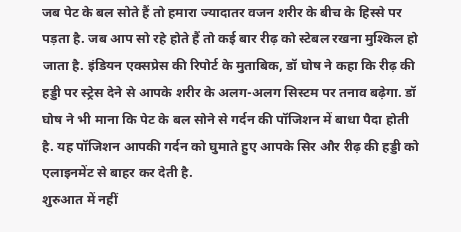जब पेट के बल सोते हैं तो हमारा ज्यादातर वजन शरीर के बीच के हिस्से पर पड़ता है. जब आप सो रहे होते हैं तो कई बार रीढ़ को स्टेबल रखना मुश्किल हो जाता है. इंडियन एक्सप्रेस की रिपोर्ट के मुताबिक, डॉ घोष ने कहा कि रीढ़ की हड्डी पर स्ट्रेस देने से आपके शरीर के अलग-अलग सिस्टम पर तनाव बढ़ेगा. डॉ घोष ने भी माना कि पेट के बल सोने से गर्दन की पॉजिशन में बाधा पैदा होती है. यह पॉजिशन आपकी गर्दन को घुमाते हुए आपके सिर और रीढ़ की हड्डी को एलाइनमेंट से बाहर कर देती है.
शुरुआत में नहीं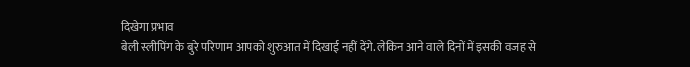दिखेगा प्रभाव
बेली स्लीपिंग के बुरे परिणाम आपको शुरुआत में दिखाई नहीं देंगे. लेकिन आने वाले दिनों में इसकी वजह से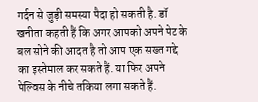गर्दन से जुड़ी समस्या पैदा हो सकती है. डॉ खनीता कहती हैं कि अगर आपको अपने पेट के बल सोने की आदत है तो आप एक सख्त गद्दे का इस्तेमाल कर सकते हैं. या फिर अपने पेल्विस के नीचे तकिया लगा सकते हैं.